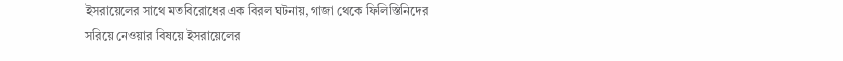ইসরায়েলের সাথে মতবিরোধের এক বিরল ঘটনায়, গাজা থেকে ফিলিস্তিনিদের সরিয়ে নেওয়ার বিষয়ে ইসরায়েলের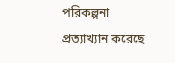পরিকল্পনা প্রত্যাখ্যান করেছে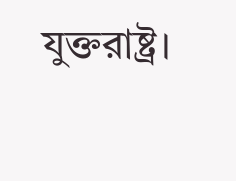যুক্তরাষ্ট্র।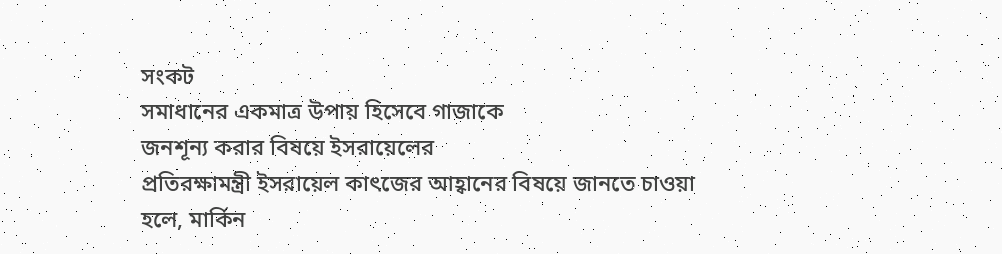সংকট
সমাধানের একমাত্র উপায় হিসেবে গাজাকে
জনশূন্য করার বিষয়ে ইসরায়েলের
প্রতিরক্ষামন্ত্রী ইসরায়েল কাৎজের আহ্বানের বিষয়ে জানতে চাওয়া হলে, মার্কিন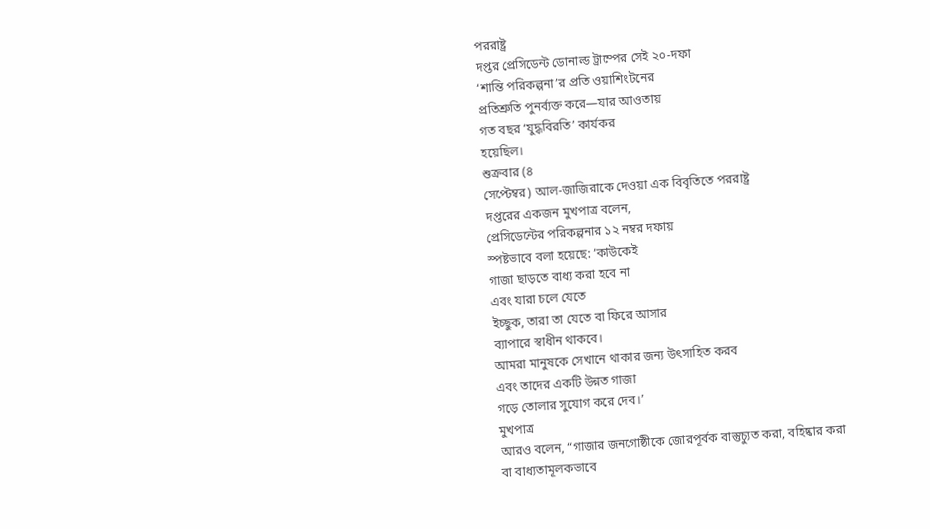পররাষ্ট্র
দপ্তর প্রেসিডেন্ট ডোনাল্ড ট্রাম্পের সেই ২০-দফা
‘শান্তি পরিকল্পনা’র প্রতি ওয়াশিংটনের
প্রতিশ্রুতি পুনর্ব্যক্ত করে—যার আওতায়
গত বছর ‘যুদ্ধবিরতি’ কার্যকর
হয়েছিল।
শুক্রবার (৪
সেপ্টেম্বর) আল-জাজিরাকে দেওয়া এক বিবৃতিতে পররাষ্ট্র
দপ্তরের একজন মুখপাত্র বলেন,
প্রেসিডেন্টের পরিকল্পনার ১২ নম্বর দফায়
স্পষ্টভাবে বলা হয়েছে: ‘কাউকেই
গাজা ছাড়তে বাধ্য করা হবে না
এবং যারা চলে যেতে
ইচ্ছুক, তারা তা যেতে বা ফিরে আসার
ব্যাপারে স্বাধীন থাকবে।
আমরা মানুষকে সেখানে থাকার জন্য উৎসাহিত করব
এবং তাদের একটি উন্নত গাজা
গড়ে তোলার সুযোগ করে দেব।’
মুখপাত্র
আরও বলেন, “গাজার জনগোষ্ঠীকে জোরপূর্বক বাস্তুচ্যুত করা, বহিষ্কার করা
বা বাধ্যতামূলকভাবে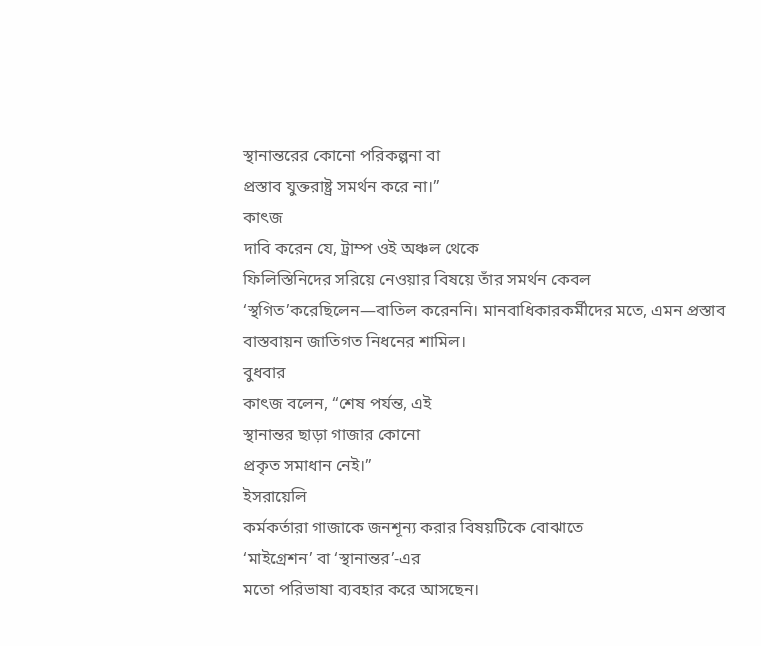স্থানান্তরের কোনো পরিকল্পনা বা
প্রস্তাব যুক্তরাষ্ট্র সমর্থন করে না।”
কাৎজ
দাবি করেন যে, ট্রাম্প ওই অঞ্চল থেকে
ফিলিস্তিনিদের সরিয়ে নেওয়ার বিষয়ে তাঁর সমর্থন কেবল
‘স্থগিত’করেছিলেন—বাতিল করেননি। মানবাধিকারকর্মীদের মতে, এমন প্রস্তাব
বাস্তবায়ন জাতিগত নিধনের শামিল।
বুধবার
কাৎজ বলেন, “শেষ পর্যন্ত, এই
স্থানান্তর ছাড়া গাজার কোনো
প্রকৃত সমাধান নেই।”
ইসরায়েলি
কর্মকর্তারা গাজাকে জনশূন্য করার বিষয়টিকে বোঝাতে
‘মাইগ্রেশন’ বা ‘স্থানান্তর’-এর
মতো পরিভাষা ব্যবহার করে আসছেন।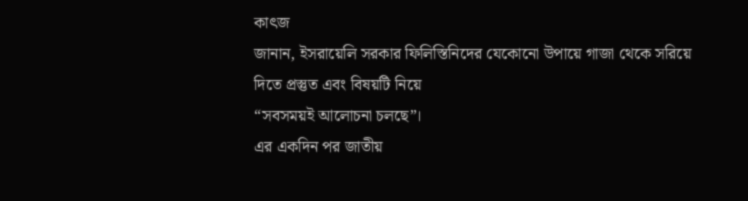কাৎজ
জানান, ইসরায়েলি সরকার ফিলিস্তিনিদের যেকোনো উপায়ে গাজা থেকে সরিয়ে
দিতে প্রস্তুত এবং বিষয়টি নিয়ে
“সবসময়ই আলোচনা চলছে”।
এর একদিন পর জাতীয়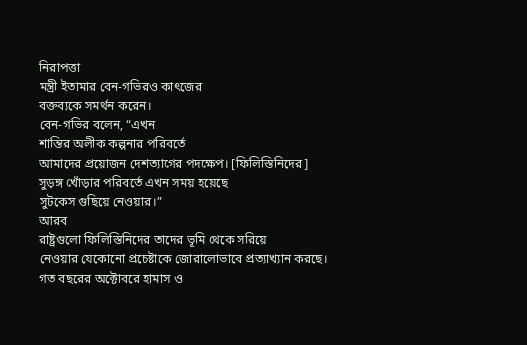নিরাপত্তা
মন্ত্রী ইতামার বেন-গভিরও কাৎজের
বক্তব্যকে সমর্থন করেন।
বেন-গভির বলেন, “এখন
শান্তির অলীক কল্পনার পরিবর্তে
আমাদের প্রয়োজন দেশত্যাগের পদক্ষেপ। [ফিলিস্তিনিদের] সুড়ঙ্গ খোঁড়ার পরিবর্তে এখন সময় হয়েছে
সুটকেস গুছিয়ে নেওয়ার।”
আরব
রাষ্ট্রগুলো ফিলিস্তিনিদের তাদের ভূমি থেকে সরিয়ে
নেওয়ার যেকোনো প্রচেষ্টাকে জোরালোভাবে প্রত্যাখ্যান করছে।
গত বছরের অক্টোবরে হামাস ও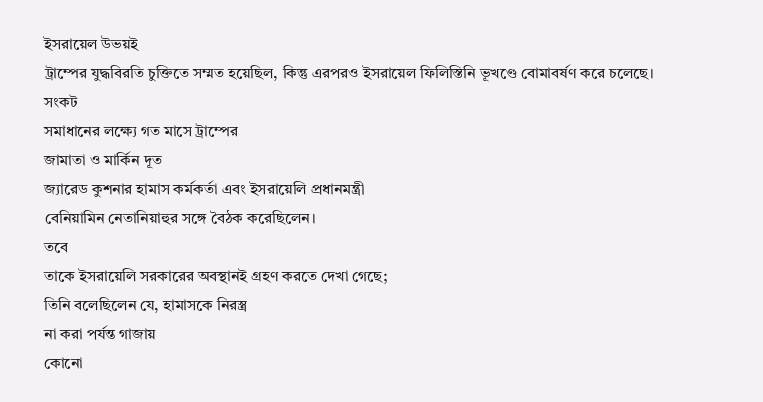ইসরায়েল উভয়ই
ট্রাম্পের যুদ্ধবিরতি চুক্তিতে সম্মত হয়েছিল, কিন্তু এরপরও ইসরায়েল ফিলিস্তিনি ভূখণ্ডে বোমাবর্ষণ করে চলেছে।
সংকট
সমাধানের লক্ষ্যে গত মাসে ট্রাম্পের
জামাতা ও মার্কিন দূত
জ্যারেড কুশনার হামাস কর্মকর্তা এবং ইসরায়েলি প্রধানমন্ত্রী
বেনিয়ামিন নেতানিয়াহুর সঙ্গে বৈঠক করেছিলেন।
তবে
তাকে ইসরায়েলি সরকারের অবস্থানই গ্রহণ করতে দেখা গেছে;
তিনি বলেছিলেন যে, হামাসকে নিরস্ত্র
না করা পর্যন্ত গাজায়
কোনো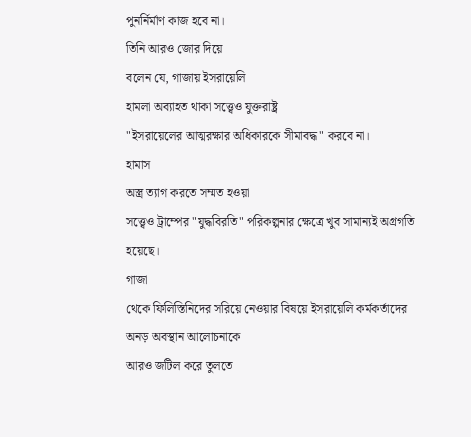পুনর্নির্মাণ কাজ হবে না।
তিনি আরও জোর দিয়ে
বলেন যে, গাজায় ইসরায়েলি
হামলা অব্যাহত থাকা সত্ত্বেও যুক্তরাষ্ট্র
"ইসরায়েলের আত্মরক্ষার অধিকারকে সীমাবদ্ধ" করবে না।
হামাস
অস্ত্র ত্যাগ করতে সম্মত হওয়া
সত্ত্বেও ট্রাম্পের "যুদ্ধবিরতি" পরিকল্পনার ক্ষেত্রে খুব সামান্যই অগ্রগতি
হয়েছে।
গাজা
থেকে ফিলিস্তিনিদের সরিয়ে নেওয়ার বিষয়ে ইসরায়েলি কর্মকর্তাদের অনড় অবস্থান আলোচনাকে
আরও জটিল করে তুলতে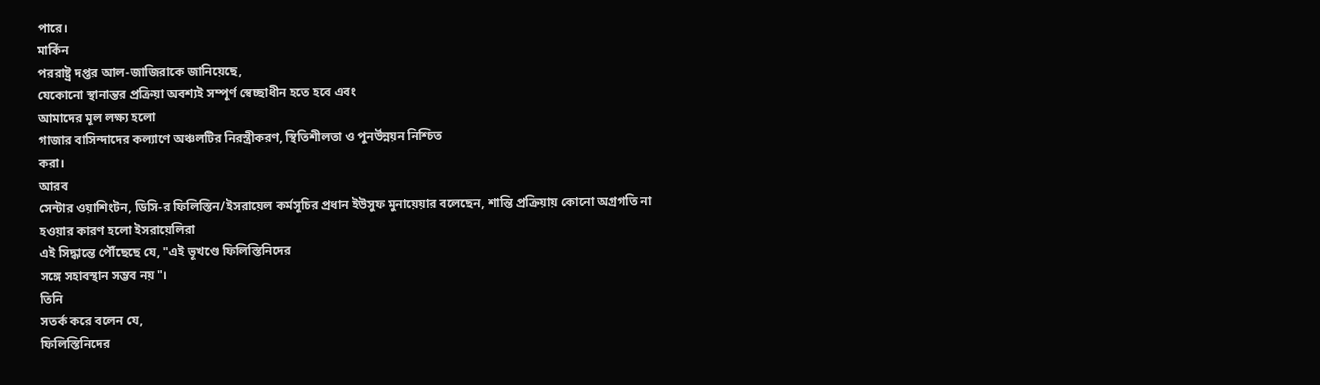পারে।
মার্কিন
পররাষ্ট্র দপ্তর আল-জাজিরাকে জানিয়েছে,
যেকোনো স্থানান্তর প্রক্রিয়া অবশ্যই সম্পূর্ণ স্বেচ্ছাধীন হতে হবে এবং
আমাদের মূল লক্ষ্য হলো
গাজার বাসিন্দাদের কল্যাণে অঞ্চলটির নিরস্ত্রীকরণ, স্থিতিশীলতা ও পুনর্উন্নয়ন নিশ্চিত
করা।
আরব
সেন্টার ওয়াশিংটন, ডিসি-র ফিলিস্তিন/ইসরায়েল কর্মসূচির প্রধান ইউসুফ মুনায়েয়ার বলেছেন, শান্তি প্রক্রিয়ায় কোনো অগ্রগতি না
হওয়ার কারণ হলো ইসরায়েলিরা
এই সিদ্ধান্তে পৌঁছেছে যে, "এই ভূখণ্ডে ফিলিস্তিনিদের
সঙ্গে সহাবস্থান সম্ভব নয়"।
তিনি
সতর্ক করে বলেন যে,
ফিলিস্তিনিদের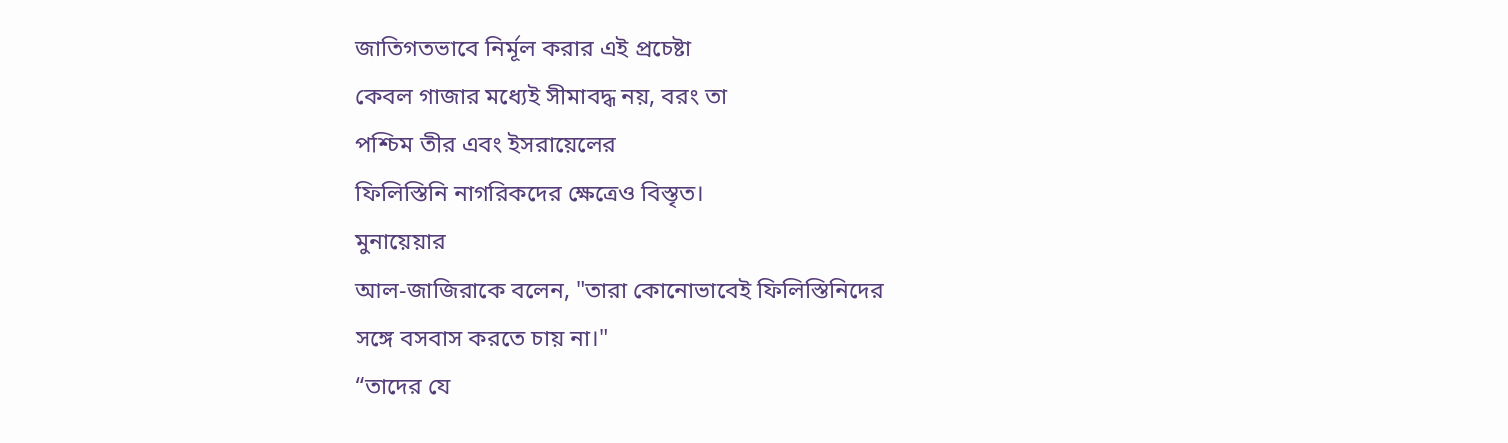জাতিগতভাবে নির্মূল করার এই প্রচেষ্টা
কেবল গাজার মধ্যেই সীমাবদ্ধ নয়, বরং তা
পশ্চিম তীর এবং ইসরায়েলের
ফিলিস্তিনি নাগরিকদের ক্ষেত্রেও বিস্তৃত।
মুনায়েয়ার
আল-জাজিরাকে বলেন, "তারা কোনোভাবেই ফিলিস্তিনিদের
সঙ্গে বসবাস করতে চায় না।"
“তাদের যে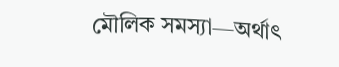মৌলিক সমস্যা—অর্থাৎ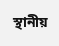স্থানীয়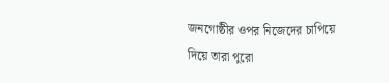জনগোষ্ঠীর ওপর নিজেদের চাপিয়ে
দিয়ে তারা পুরো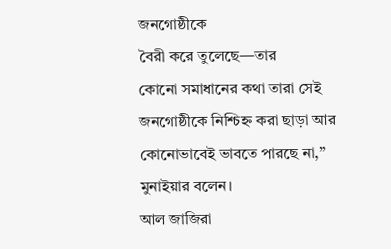জনগোষ্ঠীকে
বৈরী করে তুলেছে—তার
কোনো সমাধানের কথা তারা সেই
জনগোষ্ঠীকে নিশ্চিহ্ন করা ছাড়া আর
কোনোভাবেই ভাবতে পারছে না,” মুনাইয়ার বলেন।
আল জাজিরা